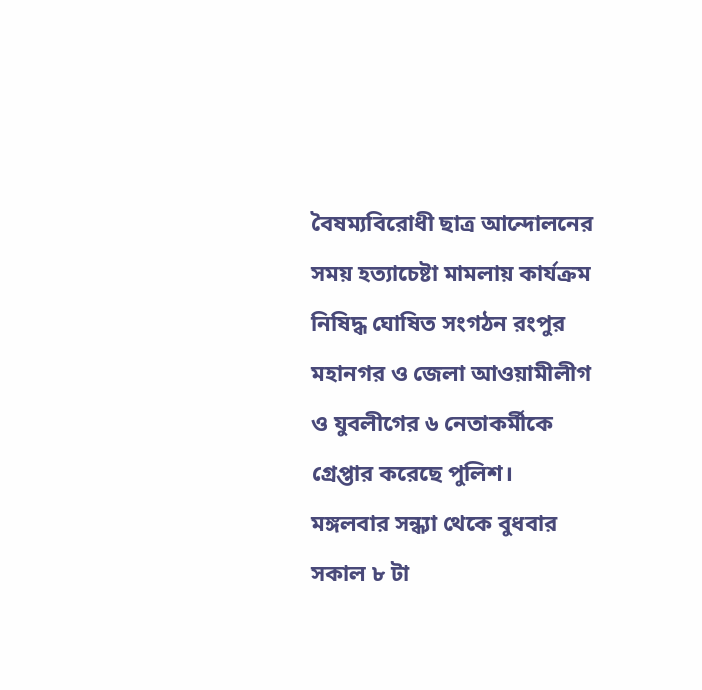বৈষম্যবিরোধী ছাত্র আন্দোলনের সময় হত্যাচেষ্টা মামলায় কার্যক্রম নিষিদ্ধ ঘোষিত সংগঠন রংপুর মহানগর ও জেলা আওয়ামীলীগ ও যুবলীগের ৬ নেতাকর্মীকে গ্রেপ্তার করেছে পুলিশ।
মঙ্গলবার সন্ধ্যা থেকে বুধবার সকাল ৮ টা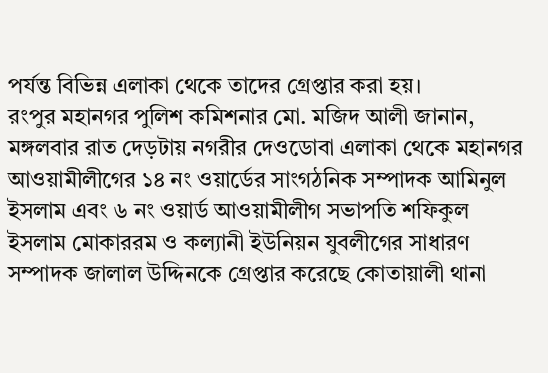পর্যন্ত বিভিন্ন এলাকা থেকে তাদের গ্রেপ্তার করা হয়।
রংপুর মহানগর পুলিশ কমিশনার মো. মজিদ আলী জানান, মঙ্গলবার রাত দেড়টায় নগরীর দেওডোবা এলাকা থেকে মহানগর আওয়ামীলীগের ১৪ নং ওয়ার্ডের সাংগঠনিক সম্পাদক আমিনুল ইসলাম এবং ৬ নং ওয়ার্ড আওয়ামীলীগ সভাপতি শফিকুল ইসলাম মোকাররম ও কল্যানী ইউনিয়ন যুবলীগের সাধারণ সম্পাদক জালাল উদ্দিনকে গ্রেপ্তার করেছে কোতায়ালী থানা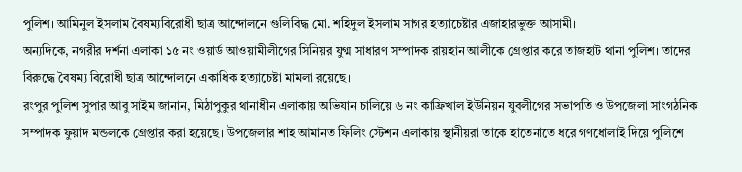পুলিশ। আমিনুল ইসলাম বৈষম্যবিরোধী ছাত্র আন্দোলনে গুলিবিদ্ধ মো. শহিদুল ইসলাম সাগর হত্যাচেষ্টার এজাহারভুক্ত আসামী।
অন্যদিকে, নগরীর দর্শনা এলাকা ১৫ নং ওয়ার্ড আওয়ামীলীগের সিনিয়র যুগ্ম সাধারণ সম্পাদক রায়হান আলীকে গ্রেপ্তার করে তাজহাট থানা পুলিশ। তাদের বিরুদ্ধে বৈষম্য বিরোধী ছাত্র আন্দোলনে একাধিক হত্যাচেষ্টা মামলা রয়েছে।
রংপুর পুলিশ সুপার আবু সাইম জানান, মিঠাপুকুর থানাধীন এলাকায় অভিযান চালিয়ে ৬ নং কাফ্রিখাল ইউনিয়ন যুবলীগের সভাপতি ও উপজেলা সাংগঠনিক সম্পাদক ফুয়াদ মন্ডলকে গ্রেপ্তার করা হয়েছে। উপজেলার শাহ আমানত ফিলিং স্টেশন এলাকায় স্থানীয়রা তাকে হাতেনাতে ধরে গণধোলাই দিয়ে পুলিশে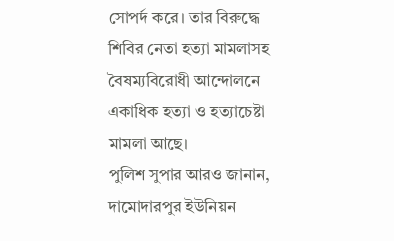সোপর্দ করে। তার বিরুদ্ধে শিবির নেতা হত্যা মামলাসহ বৈষম্যবিরোধী আন্দোলনে একাধিক হত্যা ও হত্যাচেষ্টা মামলা আছে।
পুলিশ সুপার আরও জানান, দামোদারপুর ইউনিয়ন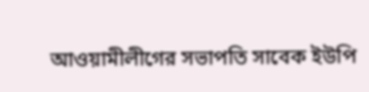আওয়ামীলীগের সভাপতি সাবেক ইউপি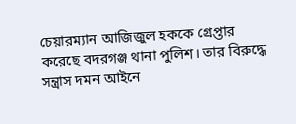চেয়ারম্যান আজিজুল হককে গ্রেপ্তার করেছে বদরগঞ্জ থানা পুলিশ। তার বিরুদ্ধে সন্ত্রাস দমন আইনে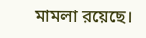মামলা রয়েছে।